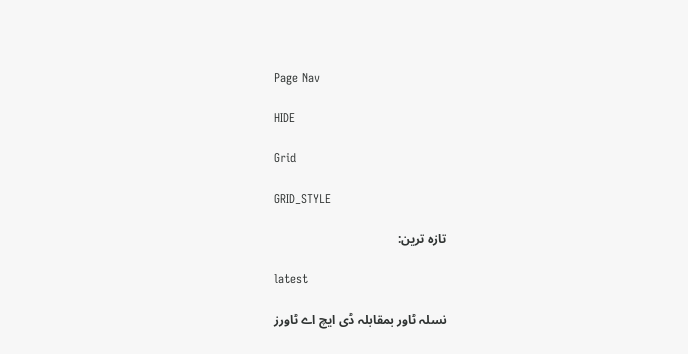Page Nav

HIDE

Grid

GRID_STYLE

تازہ ترین:

latest

نسلہ ٹاور بمقابلہ ڈی ایچ اے ٹاورز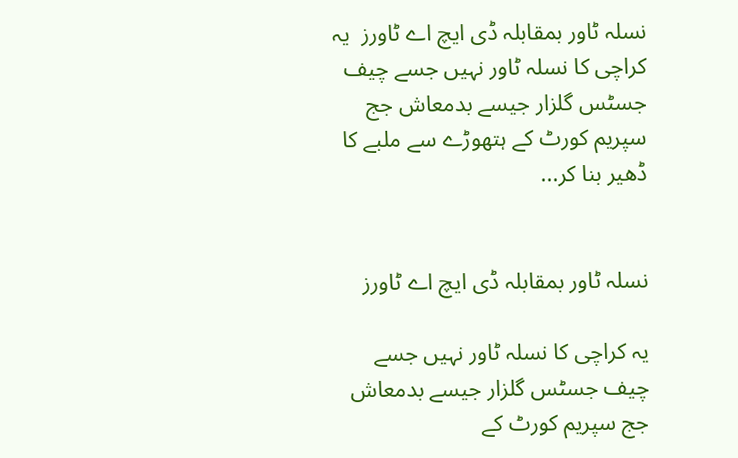نسلہ ٹاور بمقابلہ ڈی ایچ اے ٹاورز  یہ کراچی کا نسلہ ٹاور نہیں جسے چیف جسٹس گلزار جیسے بدمعاش جج سپریم کورٹ کے ہتھوڑے سے ملبے کا ڈھیر بنا کر...


نسلہ ٹاور بمقابلہ ڈی ایچ اے ٹاورز

یہ کراچی کا نسلہ ٹاور نہیں جسے چیف جسٹس گلزار جیسے بدمعاش جج سپریم کورٹ کے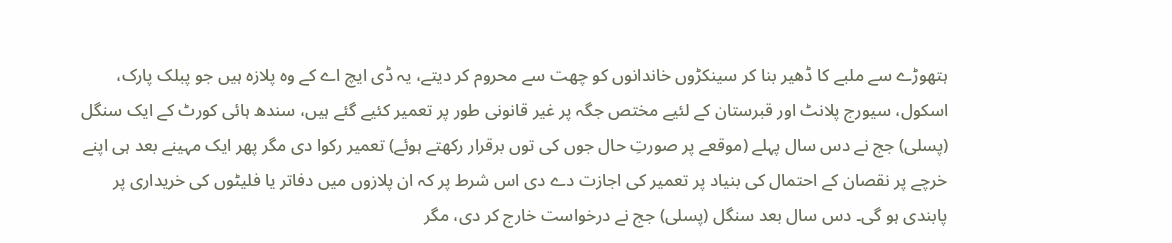ہتھوڑے سے ملبے کا ڈھیر بنا کر سینکڑوں خاندانوں کو چھت سے محروم کر دیتے، یہ ڈی ایچ اے کے وہ پلازہ ہیں جو پبلک پارک، اسکول، سیورج پلانٹ اور قبرستان کے لئیے مختص جگہ پر غیر قانونی طور پر تعمیر کئیے گئے ہیں، سندھ ہائی کورٹ کے ایک سنگل (پسلی) جج نے دس سال پہلے (موقعے پر صورتِ حال جوں کی توں برقرار رکھتے ہوئے) تعمیر رکوا دی مگر پھر ایک مہینے بعد ہی اپنے خرچے پر نقصان کے احتمال کی بنیاد پر تعمیر کی اجازت دے دی اس شرط پر کہ ان پلازوں میں دفاتر یا فلیٹوں کی خریداری پر پابندی ہو گی۔ دس سال بعد سنگل (پسلی) جج نے درخواست خارج کر دی، مگر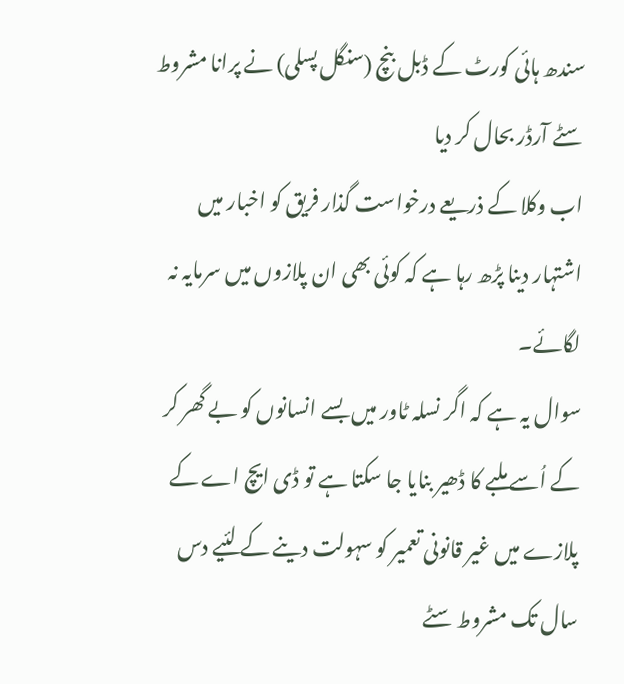سندھ ہائی کورٹ کے ڈبل بنچ (سنگل پسلی) نے پرانا مشروط سٹے آرڈر بحال کر دیا
اب وکلا کے ذریعے درخواست گذار فریق کو اخبار میں اشتہار دینا پڑھ رہا ہے کہ کوئی بھی ان پلازوں میں سرمایہ نہ لگائے۔
سوال یہ ہے کہ اگر نسلہ ٹاور میں بسے انسانوں کو بے گھر کر کے اُسے ملبے کا ڈھیر بنایا جا سکتا ہے تو ڈی ایچ اے کے پلازے میں غیر قانونی تعمیر کو سہولت دینے کے لئیے دس سال تک مشروط سٹے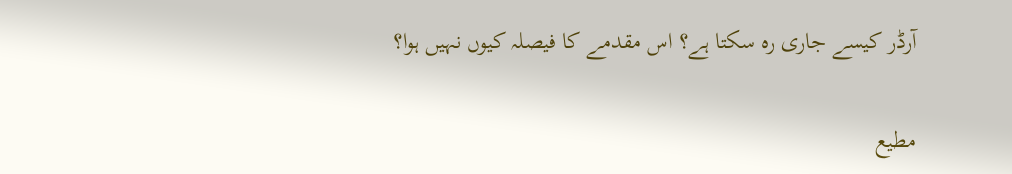آرڈر کیسے جاری رہ سکتا ہے؟ اس مقدمے کا فیصلہ کیوں نہیں ہوا؟

مطيع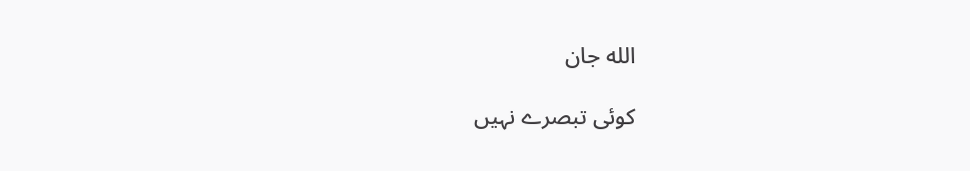الله جان

کوئی تبصرے نہیں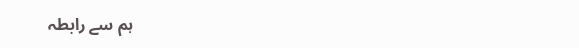ہم سے رابطہ